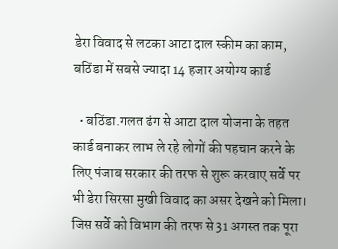डेरा विवाद से लटका आटा दाल स्कीम का काम, बठिंडा में सबसे ज्यादा 14 हजार अयोग्य कार्ड

  • बठिंडा.गलत ढंग से आटा दाल योजना के तहत कार्ड बनाकर लाभ ले रहे लोगों की पहचान करने के लिए पंजाब सरकार की तरफ से शुरू करवाए सर्वे पर भी डेरा सिरसा मुखी विवाद का असर देखने को मिला। जिस सर्वे को विभाग की तरफ से 31 अगस्त तक पूरा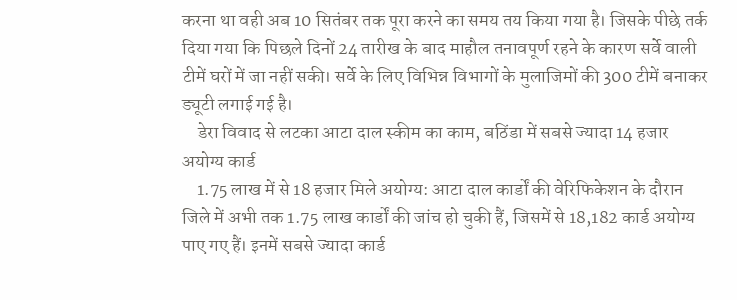करना था वही अब 10 सितंबर तक पूरा करने का समय तय किया गया है। जिसके पीछे तर्क दिया गया कि पिछले दिनों 24 तारीख के बाद माहौल तनावपूर्ण रहने के कारण सर्वे वाली टीमें घरों में जा नहीं सकी। सर्वे के लिए विभिन्न विभागों के मुलाजिमों की 300 टीमें बनाकर ड्यूटी लगाई गई है।
    डेरा विवाद से लटका आटा दाल स्कीम का काम, बठिंडा में सबसे ज्यादा 14 हजार अयोग्य कार्ड
    1.75 लाख में से 18 हजार मिले अयोग्य: आटा दाल कार्डों की वेरिफिकेशन के दौरान जिले में अभी तक 1.75 लाख कार्डों की जांच हो चुकी हैं, जिसमें से 18,182 कार्ड अयोग्य पाए गए हैं। इनमें सबसे ज्यादा कार्ड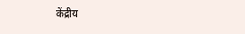केंद्रीय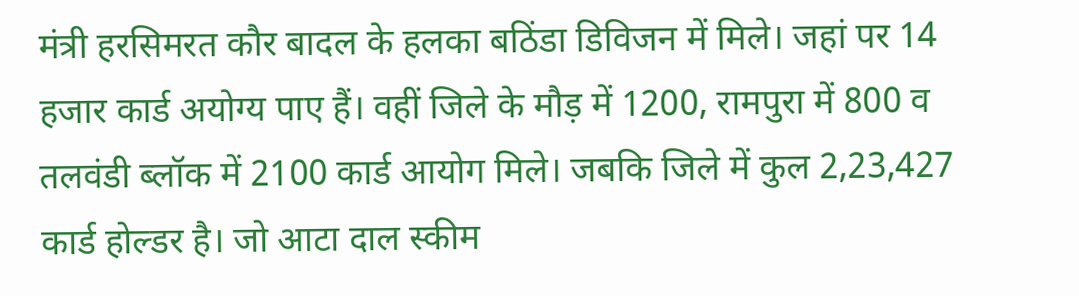मंत्री हरसिमरत कौर बादल के हलका बठिंडा डिविजन में मिले। जहां पर 14 हजार कार्ड अयोग्य पाए हैं। वहीं जिले के मौड़ में 1200, रामपुरा में 800 व तलवंडी ब्लॉक में 2100 कार्ड आयोग मिले। जबकि जिले में कुल 2,23,427 कार्ड होल्डर है। जो आटा दाल स्कीम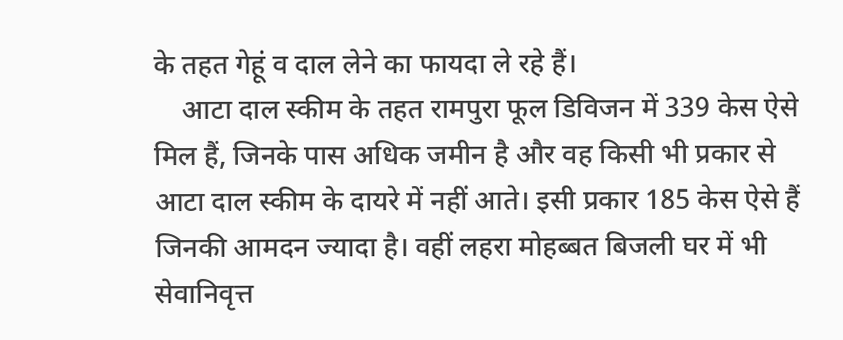के तहत गेहूं व दाल लेने का फायदा ले रहे हैं।
    आटा दाल स्कीम के तहत रामपुरा फूल डिविजन में 339 केस ऐसे मिल हैं, जिनके पास अधिक जमीन है और वह किसी भी प्रकार से आटा दाल स्कीम के दायरे में नहीं आते। इसी प्रकार 185 केस ऐसे हैं जिनकी आमदन ज्यादा है। वहीं लहरा मोहब्बत बिजली घर में भी सेवानिवृत्त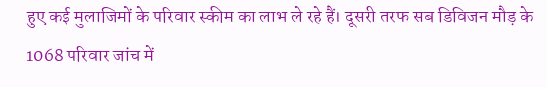हुए कई मुलाजिमों के परिवार स्कीम का लाभ ले रहे हैं। दूसरी तरफ सब डिविजन मौड़ के 1068 परिवार जांच में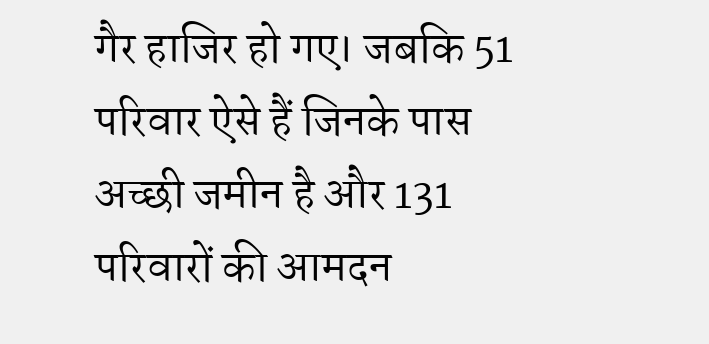गैर हाजिर हो गए। जबकि 51 परिवार ऐसे हैं जिनके पास अच्छी जमीन है और 131 परिवारों की आमदन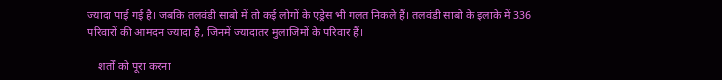ज्यादा पाई गई है। जबकि तलवंडी साबो में तो कई लोगों के एड्रेस भी गलत निकले हैं। तलवंडी साबो के इलाके में 336 परिवारों की आमदन ज्यादा है, जिनमें ज्यादातर मुलाजिमों के परिवार हैं।

    शर्तों को पूरा करना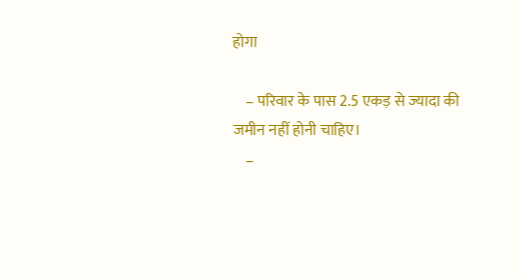होगा

    – परिवार के पास 2.5 एकड़ से ज्यादा की जमीन नहीं होनी चाहिए।
    –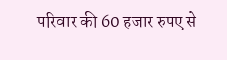परिवार की 60 हजार रुपए से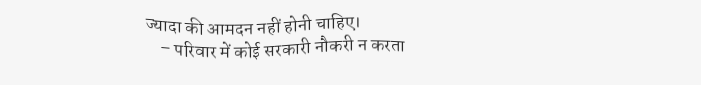ज्यादा की आमदन नहीं होनी चाहिए।
    – परिवार में कोई सरकारी नौकरी न करता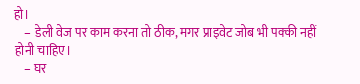हो।
    – डेली वेज पर काम करना तो ठीक, मगर प्राइवेट जोब भी पक्की नहीं होनी चाहिए।
    – घर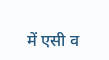में एसी व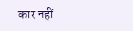कार नहीं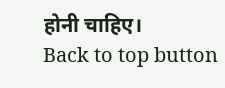होनी चाहिए।
Back to top button